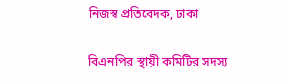নিজস্ব প্রতিবেদক, ঢাকা

বিএনপির স্থায়ী কমিটির সদস্য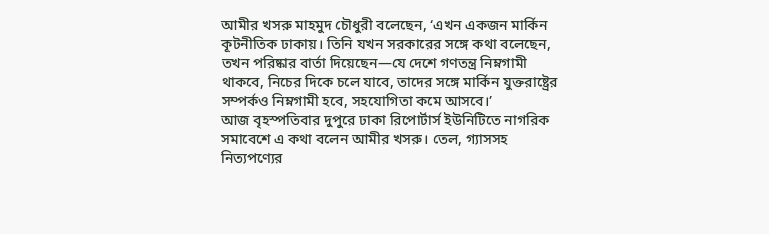আমীর খসরু মাহমুদ চৌধুরী বলেছেন, ‘এখন একজন মার্কিন কূটনীতিক ঢাকায়। তিনি যখন সরকারের সঙ্গে কথা বলেছেন, তখন পরিষ্কার বার্তা দিয়েছেন—যে দেশে গণতন্ত্র নিম্নগামী থাকবে, নিচের দিকে চলে যাবে, তাদের সঙ্গে মার্কিন যুক্তরাষ্ট্রের সম্পর্কও নিম্নগামী হবে, সহযোগিতা কমে আসবে।’
আজ বৃহস্পতিবার দুপুরে ঢাকা রিপোর্টার্স ইউনিটিতে নাগরিক সমাবেশে এ কথা বলেন আমীর খসরু। তেল, গ্যাসসহ নিত্যপণ্যের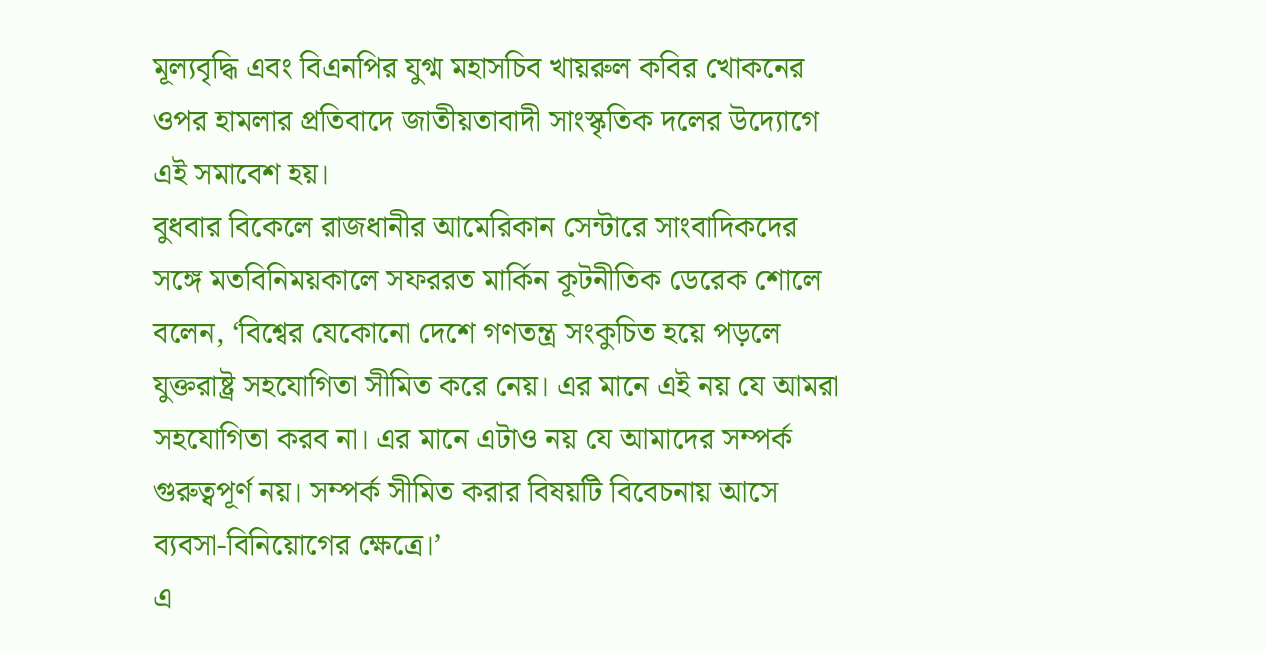মূল্যবৃদ্ধি এবং বিএনপির যুগ্ম মহাসচিব খায়রুল কবির খোকনের ওপর হামলার প্রতিবাদে জাতীয়তাবাদী সাংস্কৃতিক দলের উদ্যোগে এই সমাবেশ হয়।
বুধবার বিকেলে রাজধানীর আমেরিকান সেন্টারে সাংবাদিকদের সঙ্গে মতবিনিময়কালে সফররত মার্কিন কূটনীতিক ডেরেক শোলে বলেন, ‘বিশ্বের যেকোনো দেশে গণতন্ত্র সংকুচিত হয়ে পড়লে যুক্তরাষ্ট্র সহযোগিতা সীমিত করে নেয়। এর মানে এই নয় যে আমরা সহযোগিতা করব না। এর মানে এটাও নয় যে আমাদের সম্পর্ক গুরুত্বপূর্ণ নয়। সম্পর্ক সীমিত করার বিষয়টি বিবেচনায় আসে ব্যবসা-বিনিয়োগের ক্ষেত্রে।’
এ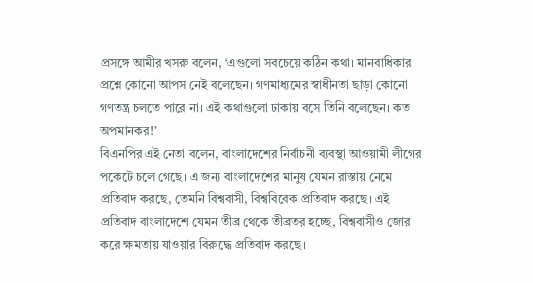প্রসঙ্গে আমীর খসরু বলেন, ‘এগুলো সবচেয়ে কঠিন কথা। মানবাধিকার প্রশ্নে কোনো আপস নেই বলেছেন। গণমাধ্যমের স্বাধীনতা ছাড়া কোনো গণতন্ত্র চলতে পারে না। এই কথাগুলো ঢাকায় বসে তিনি বলেছেন। কত অপমানকর!’
বিএনপির এই নেতা বলেন, বাংলাদেশের নির্বাচনী ব্যবস্থা আওয়ামী লীগের পকেটে চলে গেছে। এ জন্য বাংলাদেশের মানুষ যেমন রাস্তায় নেমে প্রতিবাদ করছে, তেমনি বিশ্ববাসী, বিশ্ববিবেক প্রতিবাদ করছে। এই প্রতিবাদ বাংলাদেশে যেমন তীব্র থেকে তীব্রতর হচ্ছে, বিশ্ববাসীও জোর করে ক্ষমতায় যাওয়ার বিরুদ্ধে প্রতিবাদ করছে।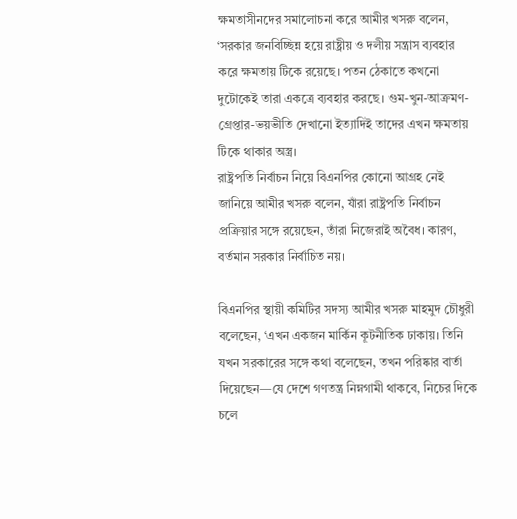ক্ষমতাসীনদের সমালোচনা করে আমীর খসরু বলেন, ‘সরকার জনবিচ্ছিন্ন হয়ে রাষ্ট্রীয় ও দলীয় সন্ত্রাস ব্যবহার করে ক্ষমতায় টিকে রয়েছে। পতন ঠেকাতে কখনো দুটোকেই তারা একত্রে ব্যবহার করছে। গুম-খুন-আক্রমণ-গ্রেপ্তার-ভয়ভীতি দেখানো ইত্যাদিই তাদের এখন ক্ষমতায় টিকে থাকার অস্ত্র।
রাষ্ট্রপতি নির্বাচন নিয়ে বিএনপির কোনো আগ্রহ নেই জানিয়ে আমীর খসরু বলেন, যাঁরা রাষ্ট্রপতি নির্বাচন প্রক্রিয়ার সঙ্গে রয়েছেন, তাঁরা নিজেরাই অবৈধ। কারণ, বর্তমান সরকার নির্বাচিত নয়।

বিএনপির স্থায়ী কমিটির সদস্য আমীর খসরু মাহমুদ চৌধুরী বলেছেন, ‘এখন একজন মার্কিন কূটনীতিক ঢাকায়। তিনি যখন সরকারের সঙ্গে কথা বলেছেন, তখন পরিষ্কার বার্তা দিয়েছেন—যে দেশে গণতন্ত্র নিম্নগামী থাকবে, নিচের দিকে চলে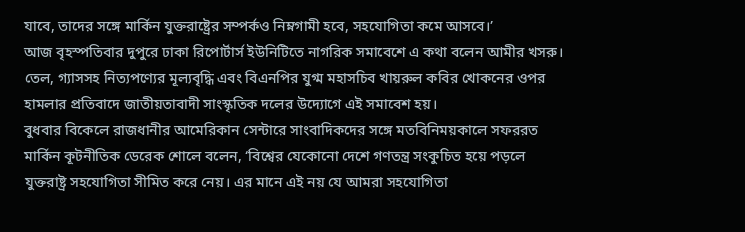যাবে, তাদের সঙ্গে মার্কিন যুক্তরাষ্ট্রের সম্পর্কও নিম্নগামী হবে, সহযোগিতা কমে আসবে।’
আজ বৃহস্পতিবার দুপুরে ঢাকা রিপোর্টার্স ইউনিটিতে নাগরিক সমাবেশে এ কথা বলেন আমীর খসরু। তেল, গ্যাসসহ নিত্যপণ্যের মূল্যবৃদ্ধি এবং বিএনপির যুগ্ম মহাসচিব খায়রুল কবির খোকনের ওপর হামলার প্রতিবাদে জাতীয়তাবাদী সাংস্কৃতিক দলের উদ্যোগে এই সমাবেশ হয়।
বুধবার বিকেলে রাজধানীর আমেরিকান সেন্টারে সাংবাদিকদের সঙ্গে মতবিনিময়কালে সফররত মার্কিন কূটনীতিক ডেরেক শোলে বলেন, ‘বিশ্বের যেকোনো দেশে গণতন্ত্র সংকুচিত হয়ে পড়লে যুক্তরাষ্ট্র সহযোগিতা সীমিত করে নেয়। এর মানে এই নয় যে আমরা সহযোগিতা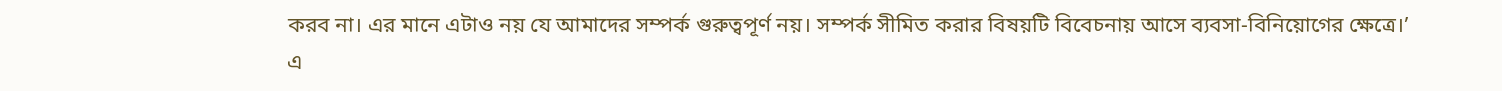করব না। এর মানে এটাও নয় যে আমাদের সম্পর্ক গুরুত্বপূর্ণ নয়। সম্পর্ক সীমিত করার বিষয়টি বিবেচনায় আসে ব্যবসা-বিনিয়োগের ক্ষেত্রে।’
এ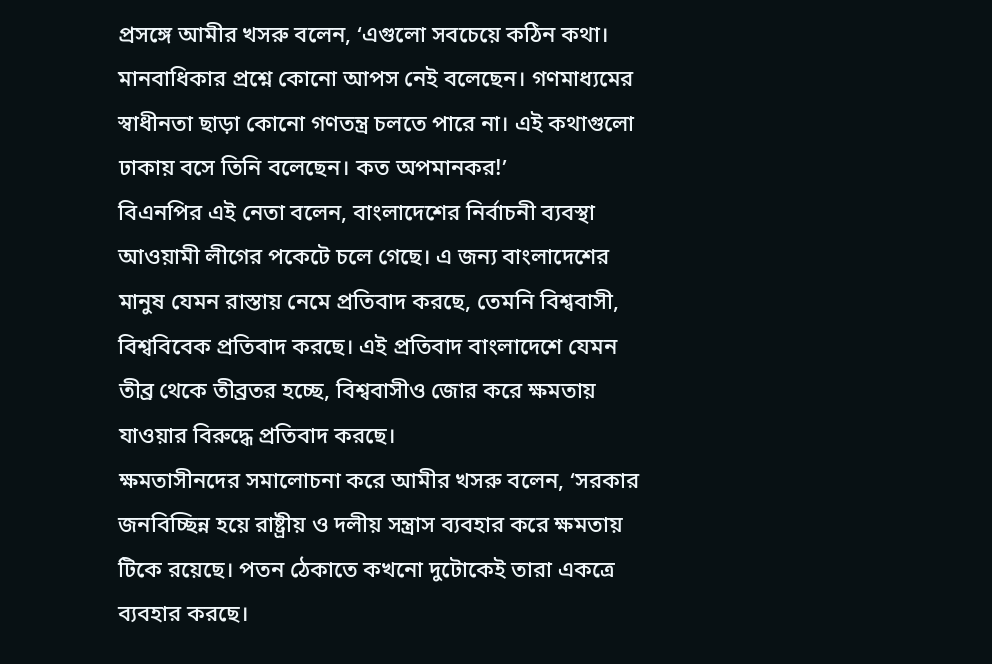প্রসঙ্গে আমীর খসরু বলেন, ‘এগুলো সবচেয়ে কঠিন কথা। মানবাধিকার প্রশ্নে কোনো আপস নেই বলেছেন। গণমাধ্যমের স্বাধীনতা ছাড়া কোনো গণতন্ত্র চলতে পারে না। এই কথাগুলো ঢাকায় বসে তিনি বলেছেন। কত অপমানকর!’
বিএনপির এই নেতা বলেন, বাংলাদেশের নির্বাচনী ব্যবস্থা আওয়ামী লীগের পকেটে চলে গেছে। এ জন্য বাংলাদেশের মানুষ যেমন রাস্তায় নেমে প্রতিবাদ করছে, তেমনি বিশ্ববাসী, বিশ্ববিবেক প্রতিবাদ করছে। এই প্রতিবাদ বাংলাদেশে যেমন তীব্র থেকে তীব্রতর হচ্ছে, বিশ্ববাসীও জোর করে ক্ষমতায় যাওয়ার বিরুদ্ধে প্রতিবাদ করছে।
ক্ষমতাসীনদের সমালোচনা করে আমীর খসরু বলেন, ‘সরকার জনবিচ্ছিন্ন হয়ে রাষ্ট্রীয় ও দলীয় সন্ত্রাস ব্যবহার করে ক্ষমতায় টিকে রয়েছে। পতন ঠেকাতে কখনো দুটোকেই তারা একত্রে ব্যবহার করছে।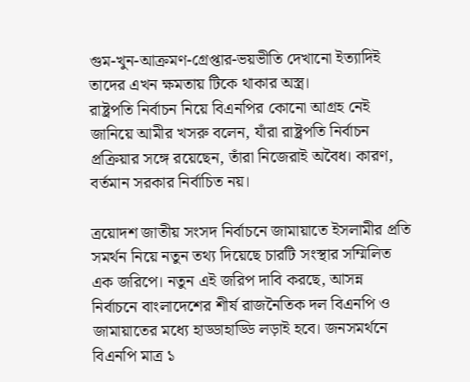গুম-খুন-আক্রমণ-গ্রেপ্তার-ভয়ভীতি দেখানো ইত্যাদিই তাদের এখন ক্ষমতায় টিকে থাকার অস্ত্র।
রাষ্ট্রপতি নির্বাচন নিয়ে বিএনপির কোনো আগ্রহ নেই জানিয়ে আমীর খসরু বলেন, যাঁরা রাষ্ট্রপতি নির্বাচন প্রক্রিয়ার সঙ্গে রয়েছেন, তাঁরা নিজেরাই অবৈধ। কারণ, বর্তমান সরকার নির্বাচিত নয়।

ত্রয়োদশ জাতীয় সংসদ নির্বাচনে জামায়াতে ইসলামীর প্রতি সমর্থন নিয়ে নতুন তথ্য দিয়েছে চারটি সংস্থার সম্মিলিত এক জরিপে। নতুন এই জরিপ দাবি করছে, আসন্ন নির্বাচনে বাংলাদেশের শীর্ষ রাজনৈতিক দল বিএনপি ও জামায়াতের মধ্যে হাড্ডাহাড্ডি লড়াই হবে। জনসমর্থনে বিএনপি মাত্র ১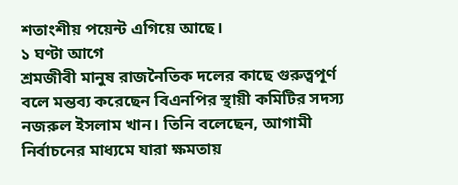শতাংশীয় পয়েন্ট এগিয়ে আছে।
১ ঘণ্টা আগে
শ্রমজীবী মানুষ রাজনৈতিক দলের কাছে গুরুত্বপূর্ণ বলে মন্তব্য করেছেন বিএনপির স্থায়ী কমিটির সদস্য নজরুল ইসলাম খান। তিনি বলেছেন, আগামী নির্বাচনের মাধ্যমে যারা ক্ষমতায়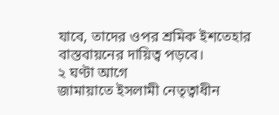যাবে, তাদের ওপর শ্রমিক ইশতেহার বাস্তবায়নের দায়িত্ব পড়বে।
২ ঘণ্টা আগে
জামায়াতে ইসলামী নেতৃত্বাধীন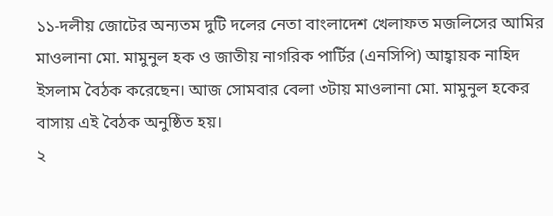১১-দলীয় জোটের অন্যতম দুটি দলের নেতা বাংলাদেশ খেলাফত মজলিসের আমির মাওলানা মো. মামুনুল হক ও জাতীয় নাগরিক পার্টির (এনসিপি) আহ্বায়ক নাহিদ ইসলাম বৈঠক করেছেন। আজ সোমবার বেলা ৩টায় মাওলানা মো. মামুনুল হকের বাসায় এই বৈঠক অনুষ্ঠিত হয়।
২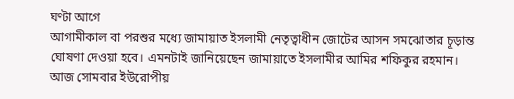ঘণ্টা আগে
আগামীকাল বা পরশুর মধ্যে জামায়াত ইসলামী নেতৃত্বাধীন জোটের আসন সমঝোতার চূড়ান্ত ঘোষণা দেওয়া হবে। এমনটাই জানিয়েছেন জামায়াতে ইসলামীর আমির শফিকুর রহমান। আজ সোমবার ইউরোপীয়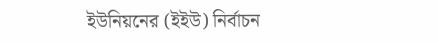ইউনিয়নের (ইইউ) নির্বাচন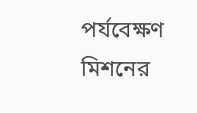পর্যবেক্ষণ মিশনের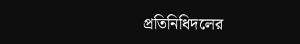প্রতিনিধিদলের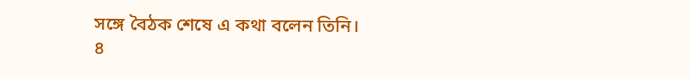সঙ্গে বৈঠক শেষে এ কথা বলেন তিনি।
৪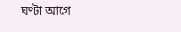ঘণ্টা আগে